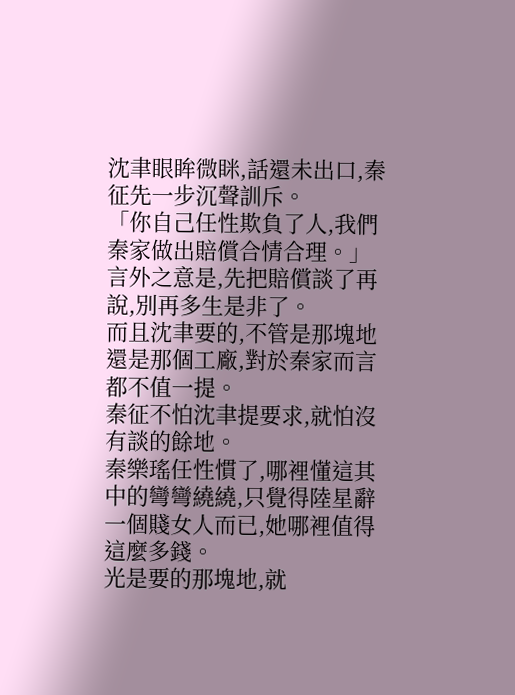沈聿眼眸微眯,話還未出口,秦征先一步沉聲訓斥。
「你自己任性欺負了人,我們秦家做出賠償合情合理。」
言外之意是,先把賠償談了再說,別再多生是非了。
而且沈聿要的,不管是那塊地還是那個工廠,對於秦家而言都不值一提。
秦征不怕沈聿提要求,就怕沒有談的餘地。
秦樂瑤任性慣了,哪裡懂這其中的彎彎繞繞,只覺得陸星辭一個賤女人而已,她哪裡值得這麼多錢。
光是要的那塊地,就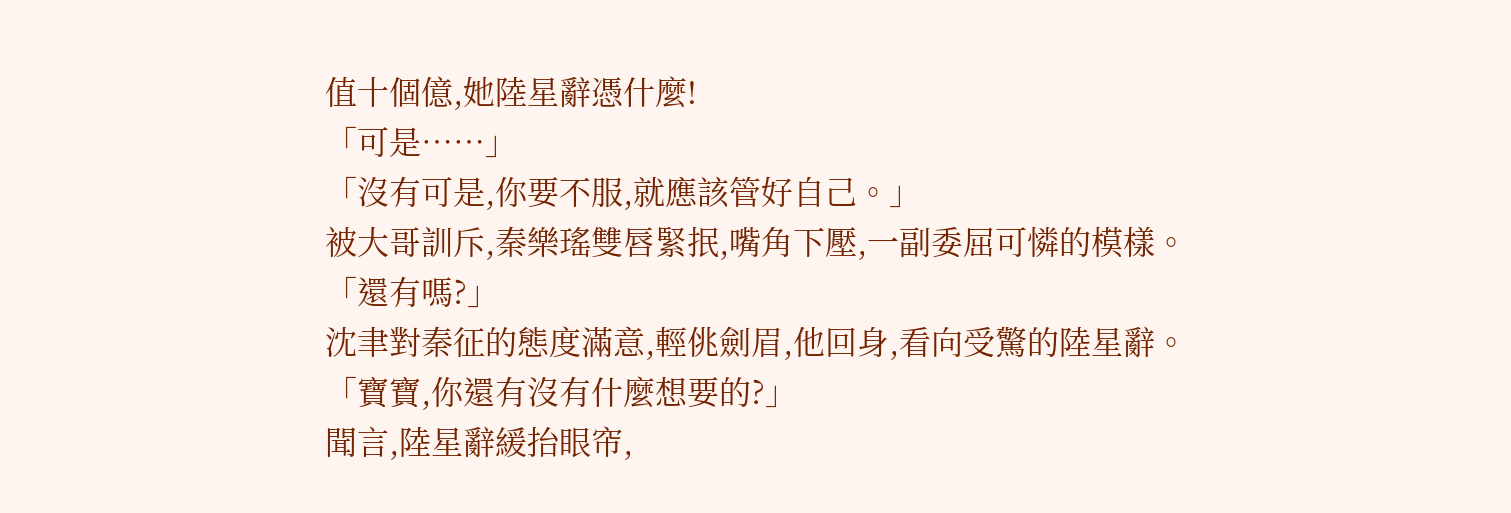值十個億,她陸星辭憑什麼!
「可是……」
「沒有可是,你要不服,就應該管好自己。」
被大哥訓斥,秦樂瑤雙唇緊抿,嘴角下壓,一副委屈可憐的模樣。
「還有嗎?」
沈聿對秦征的態度滿意,輕佻劍眉,他回身,看向受驚的陸星辭。
「寶寶,你還有沒有什麼想要的?」
聞言,陸星辭緩抬眼帘,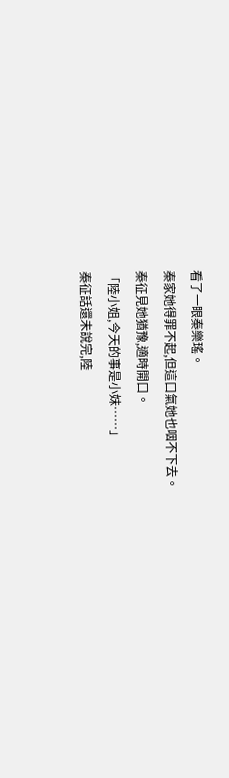看了一眼秦樂瑤。
秦家她得罪不起,但這口氣她也咽不下去。
秦征見她猶豫,適時開口。
「陸小姐,今天的事是小妹……」
秦征話還未說完,陸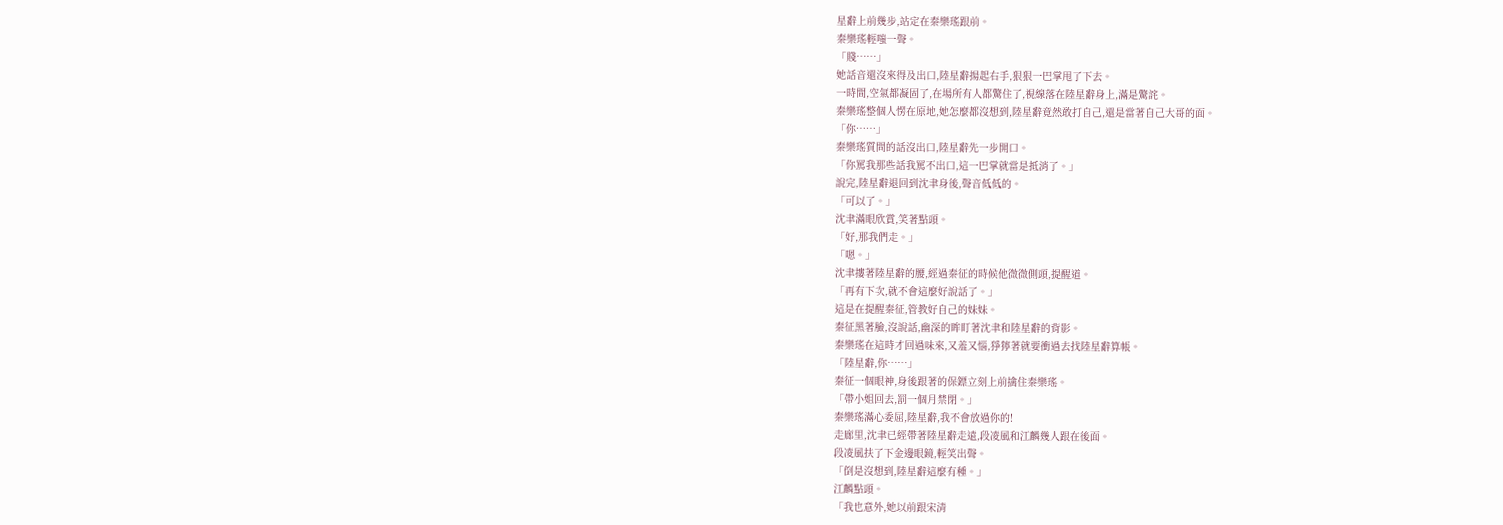星辭上前幾步,站定在秦樂瑤跟前。
秦樂瑤輕嗤一聲。
「賤……」
她話音還沒來得及出口,陸星辭揚起右手,狠狠一巴掌甩了下去。
一時間,空氣都凝固了,在場所有人都驚住了,視線落在陸星辭身上,滿是驚詫。
秦樂瑤整個人愣在原地,她怎麼都沒想到,陸星辭竟然敢打自己,還是當著自己大哥的面。
「你……」
秦樂瑤質問的話沒出口,陸星辭先一步開口。
「你罵我那些話我罵不出口,這一巴掌就當是抵消了。」
說完,陸星辭退回到沈聿身後,聲音低低的。
「可以了。」
沈聿滿眼欣賞,笑著點頭。
「好,那我們走。」
「嗯。」
沈聿摟著陸星辭的腰,經過秦征的時候他微微側頭,提醒道。
「再有下次,就不會這麼好說話了。」
這是在提醒秦征,管教好自己的妹妹。
秦征黑著臉,沒說話,幽深的眸盯著沈聿和陸星辭的背影。
秦樂瑤在這時才回過味來,又羞又惱,猙獰著就要衝過去找陸星辭算帳。
「陸星辭,你……」
秦征一個眼神,身後跟著的保鏢立刻上前擒住秦樂瑤。
「帶小姐回去,罰一個月禁閉。」
秦樂瑤滿心委屈,陸星辭,我不會放過你的!
走廊里,沈聿已經帶著陸星辭走遠,段凌風和江麟幾人跟在後面。
段凌風扶了下金邊眼鏡,輕笑出聲。
「倒是沒想到,陸星辭這麼有種。」
江麟點頭。
「我也意外,她以前跟宋清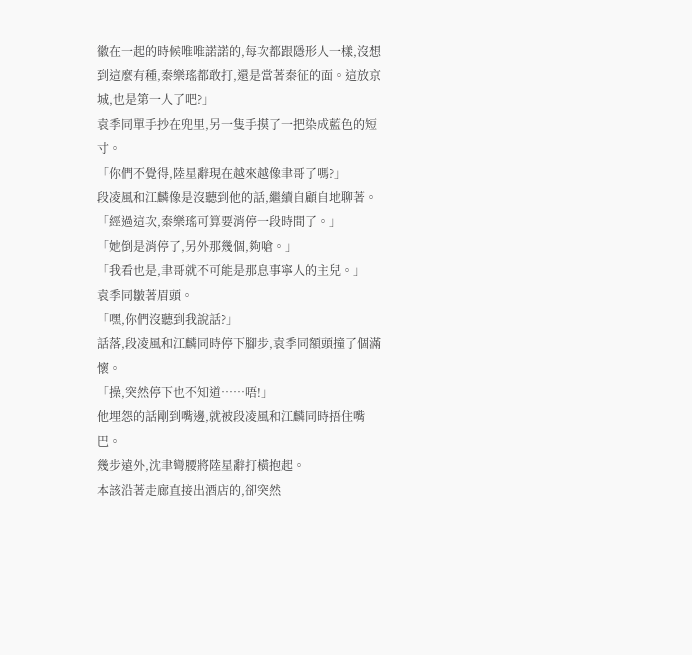徽在一起的時候唯唯諾諾的,每次都跟隱形人一樣,沒想到這麼有種,秦樂瑤都敢打,還是當著秦征的面。這放京城,也是第一人了吧?」
袁季同單手抄在兜里,另一隻手摸了一把染成藍色的短寸。
「你們不覺得,陸星辭現在越來越像聿哥了嗎?」
段凌風和江麟像是沒聽到他的話,繼續自顧自地聊著。
「經過這次,秦樂瑤可算要消停一段時間了。」
「她倒是消停了,另外那幾個,夠嗆。」
「我看也是,聿哥就不可能是那息事寧人的主兒。」
袁季同皺著眉頭。
「嘿,你們沒聽到我說話?」
話落,段凌風和江麟同時停下腳步,袁季同額頭撞了個滿懷。
「操,突然停下也不知道……唔!」
他埋怨的話剛到嘴邊,就被段凌風和江麟同時捂住嘴巴。
幾步遠外,沈聿彎腰將陸星辭打橫抱起。
本該沿著走廊直接出酒店的,卻突然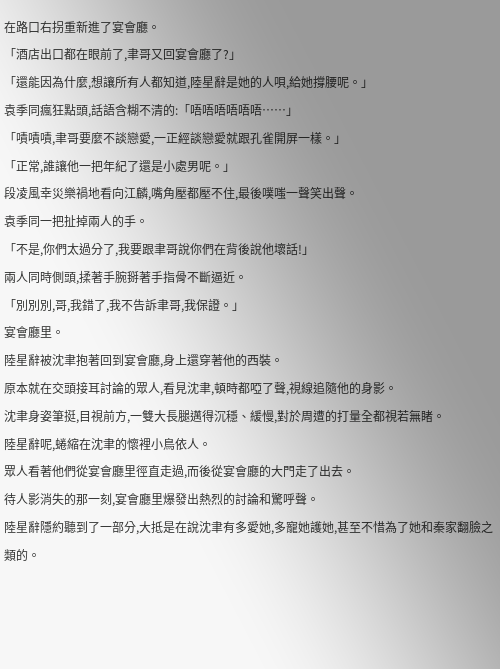在路口右拐重新進了宴會廳。
「酒店出口都在眼前了,聿哥又回宴會廳了?」
「還能因為什麼,想讓所有人都知道,陸星辭是她的人唄,給她撐腰呢。」
袁季同瘋狂點頭,話語含糊不清的:「唔唔唔唔唔唔……」
「嘖嘖嘖,聿哥要麼不談戀愛,一正經談戀愛就跟孔雀開屏一樣。」
「正常,誰讓他一把年紀了還是小處男呢。」
段凌風幸災樂禍地看向江麟,嘴角壓都壓不住,最後噗嗤一聲笑出聲。
袁季同一把扯掉兩人的手。
「不是,你們太過分了,我要跟聿哥說你們在背後說他壞話!」
兩人同時側頭,揉著手腕掰著手指骨不斷逼近。
「別別別,哥,我錯了,我不告訴聿哥,我保證。」
宴會廳里。
陸星辭被沈聿抱著回到宴會廳,身上還穿著他的西裝。
原本就在交頭接耳討論的眾人,看見沈聿,頓時都啞了聲,視線追隨他的身影。
沈聿身姿筆挺,目視前方,一雙大長腿邁得沉穩、緩慢,對於周遭的打量全都視若無睹。
陸星辭呢,蜷縮在沈聿的懷裡小鳥依人。
眾人看著他們從宴會廳里徑直走過,而後從宴會廳的大門走了出去。
待人影消失的那一刻,宴會廳里爆發出熱烈的討論和驚呼聲。
陸星辭隱約聽到了一部分,大抵是在說沈聿有多愛她,多寵她護她,甚至不惜為了她和秦家翻臉之類的。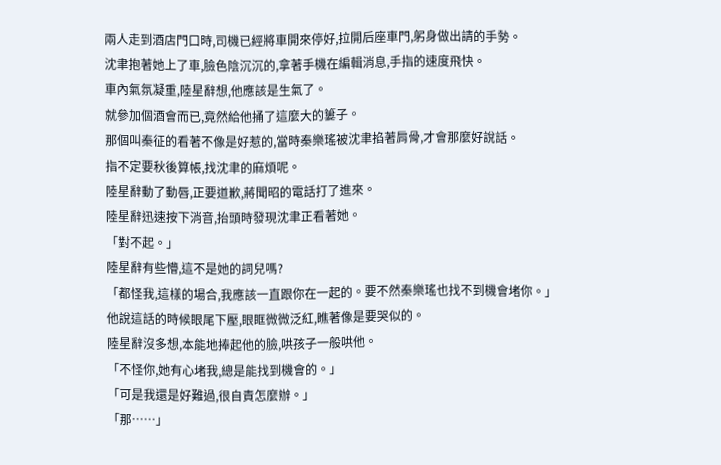兩人走到酒店門口時,司機已經將車開來停好,拉開后座車門,躬身做出請的手勢。
沈聿抱著她上了車,臉色陰沉沉的,拿著手機在編輯消息,手指的速度飛快。
車內氣氛凝重,陸星辭想,他應該是生氣了。
就參加個酒會而已,竟然給他捅了這麼大的簍子。
那個叫秦征的看著不像是好惹的,當時秦樂瑤被沈聿掐著肩骨,才會那麼好說話。
指不定要秋後算帳,找沈聿的麻煩呢。
陸星辭動了動唇,正要道歉,蔣聞昭的電話打了進來。
陸星辭迅速按下消音,抬頭時發現沈聿正看著她。
「對不起。」
陸星辭有些懵,這不是她的詞兒嗎?
「都怪我,這樣的場合,我應該一直跟你在一起的。要不然秦樂瑤也找不到機會堵你。」
他說這話的時候眼尾下壓,眼眶微微泛紅,瞧著像是要哭似的。
陸星辭沒多想,本能地捧起他的臉,哄孩子一般哄他。
「不怪你,她有心堵我,總是能找到機會的。」
「可是我還是好難過,很自責怎麼辦。」
「那……」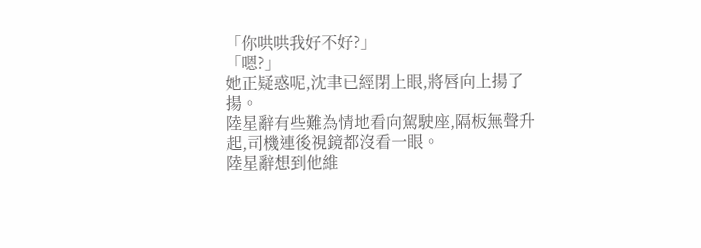「你哄哄我好不好?」
「嗯?」
她正疑惑呢,沈聿已經閉上眼,將唇向上揚了揚。
陸星辭有些難為情地看向駕駛座,隔板無聲升起,司機連後視鏡都沒看一眼。
陸星辭想到他維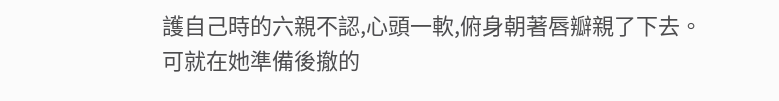護自己時的六親不認,心頭一軟,俯身朝著唇瓣親了下去。
可就在她準備後撤的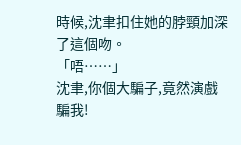時候,沈聿扣住她的脖頸加深了這個吻。
「唔……」
沈聿,你個大騙子,竟然演戲騙我!